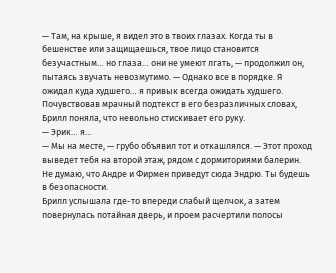— Там, на крыше, я видел это в твоих глазах. Когда ты в бешенстве или защищаешься, твое лицо становится безучастным… но глаза… они не умеют лгать, — продолжил он, пытаясь звучать невозмутимо. — Однако все в порядке. Я ожидал куда худшего… я привык всегда ожидать худшего.
Почувствовав мрачный подтекст в его безразличных словах, Брилл поняла, что невольно стискивает его руку.
— Эрик… я…
— Мы на месте, — грубо объявил тот и откашлялся. — Этот проход выведет тебя на второй этаж, рядом с дормиториями балерин. Не думаю, что Андре и Фирмен приведут сюда Эндрю. Ты будешь в безопасности.
Брилл услышала где-то впереди слабый щелчок, а затем повернулась потайная дверь, и проем расчертили полосы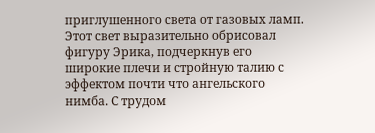приглушенного света от газовых ламп. Этот свет выразительно обрисовал фигуру Эрика, подчеркнув его широкие плечи и стройную талию с эффектом почти что ангельского нимба. С трудом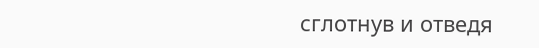сглотнув и отведя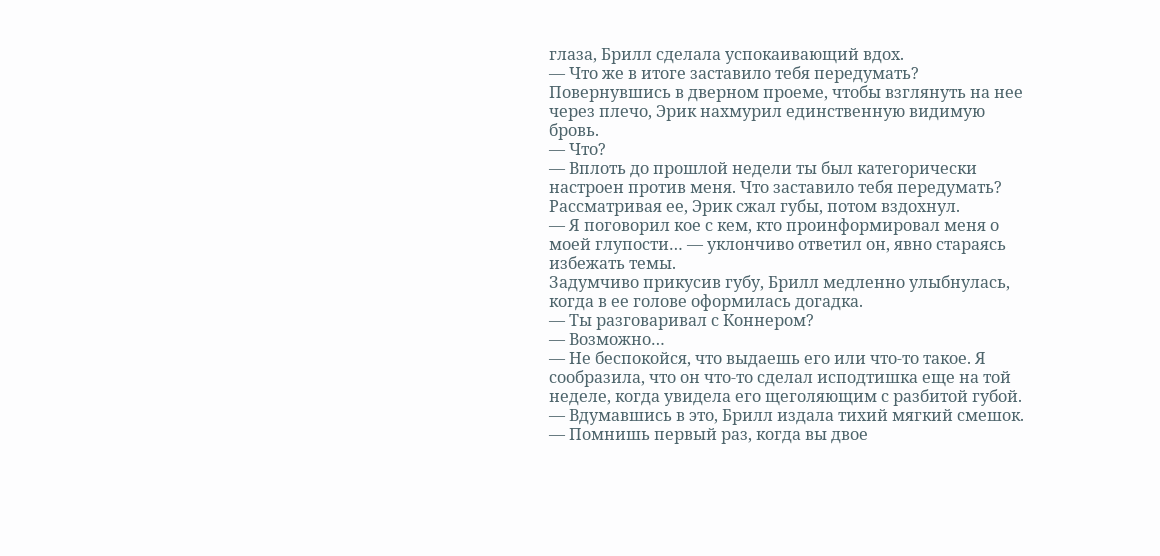глаза, Брилл сделала успокаивающий вдох.
— Что же в итоге заставило тебя передумать?
Повернувшись в дверном проеме, чтобы взглянуть на нее через плечо, Эрик нахмурил единственную видимую бровь.
— Что?
— Вплоть до прошлой недели ты был категорически настроен против меня. Что заставило тебя передумать?
Рассматривая ее, Эрик сжал губы, потом вздохнул.
— Я поговорил кое с кем, кто проинформировал меня о моей глупости… — уклончиво ответил он, явно стараясь избежать темы.
Задумчиво прикусив губу, Брилл медленно улыбнулась, когда в ее голове оформилась догадка.
— Ты разговаривал с Коннером?
— Возможно…
— Не беспокойся, что выдаешь его или что-то такое. Я сообразила, что он что-то сделал исподтишка еще на той неделе, когда увидела его щеголяющим с разбитой губой. — Вдумавшись в это, Брилл издала тихий мягкий смешок. — Помнишь первый раз, когда вы двое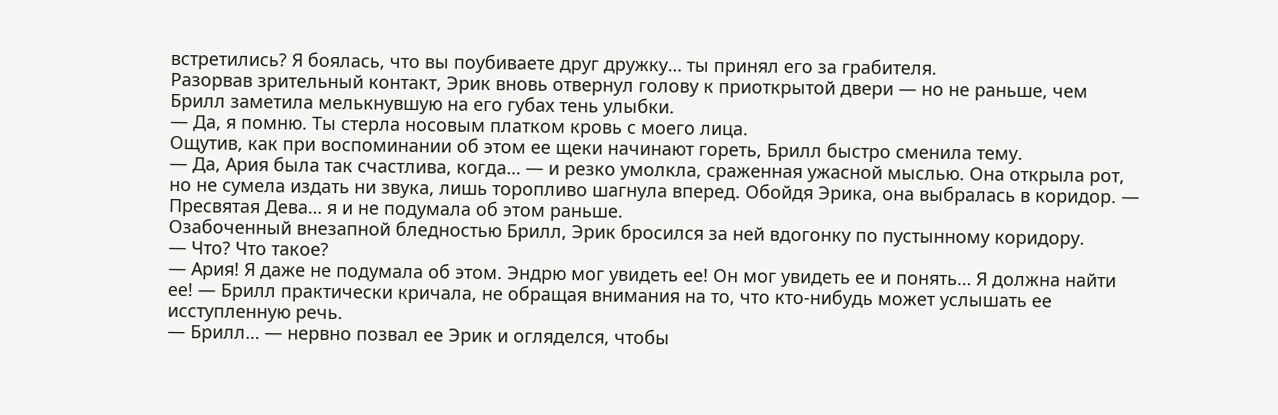встретились? Я боялась, что вы поубиваете друг дружку… ты принял его за грабителя.
Разорвав зрительный контакт, Эрик вновь отвернул голову к приоткрытой двери — но не раньше, чем Брилл заметила мелькнувшую на его губах тень улыбки.
— Да, я помню. Ты стерла носовым платком кровь с моего лица.
Ощутив, как при воспоминании об этом ее щеки начинают гореть, Брилл быстро сменила тему.
— Да, Ария была так счастлива, когда… — и резко умолкла, сраженная ужасной мыслью. Она открыла рот, но не сумела издать ни звука, лишь торопливо шагнула вперед. Обойдя Эрика, она выбралась в коридор. — Пресвятая Дева… я и не подумала об этом раньше.
Озабоченный внезапной бледностью Брилл, Эрик бросился за ней вдогонку по пустынному коридору.
— Что? Что такое?
— Ария! Я даже не подумала об этом. Эндрю мог увидеть ее! Он мог увидеть ее и понять… Я должна найти ее! — Брилл практически кричала, не обращая внимания на то, что кто-нибудь может услышать ее исступленную речь.
— Брилл… — нервно позвал ее Эрик и огляделся, чтобы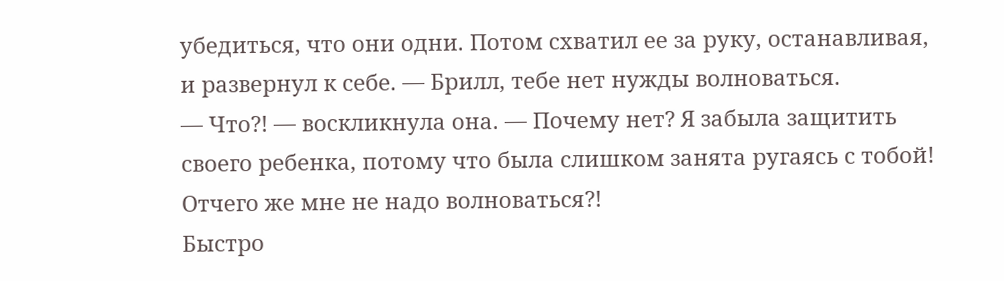убедиться, что они одни. Потом схватил ее за руку, останавливая, и развернул к себе. — Брилл, тебе нет нужды волноваться.
— Что?! — воскликнула она. — Почему нет? Я забыла защитить своего ребенка, потому что была слишком занята ругаясь с тобой! Отчего же мне не надо волноваться?!
Быстро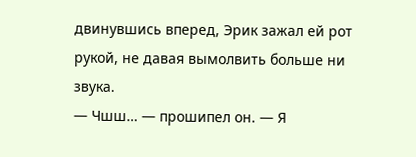двинувшись вперед, Эрик зажал ей рот рукой, не давая вымолвить больше ни звука.
— Чшш… — прошипел он. — Я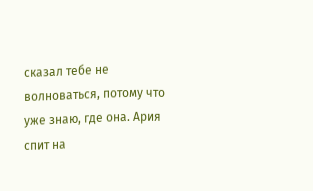сказал тебе не волноваться, потому что уже знаю, где она. Ария спит на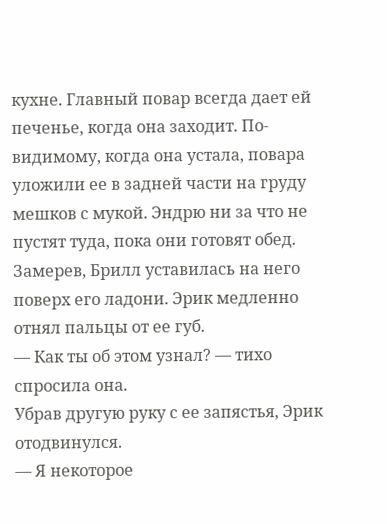кухне. Главный повар всегда дает ей печенье, когда она заходит. По-видимому, когда она устала, повара уложили ее в задней части на груду мешков с мукой. Эндрю ни за что не пустят туда, пока они готовят обед.
Замерев, Брилл уставилась на него поверх его ладони. Эрик медленно отнял пальцы от ее губ.
— Как ты об этом узнал? — тихо спросила она.
Убрав другую руку с ее запястья, Эрик отодвинулся.
— Я некоторое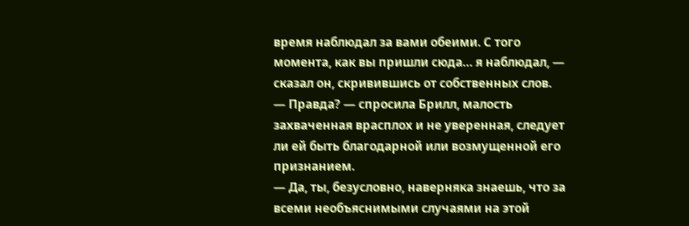время наблюдал за вами обеими. С того момента, как вы пришли сюда… я наблюдал, — сказал он, скривившись от собственных слов.
— Правда? — спросила Брилл, малость захваченная врасплох и не уверенная, следует ли ей быть благодарной или возмущенной его признанием.
— Да, ты, безусловно, наверняка знаешь, что за всеми необъяснимыми случаями на этой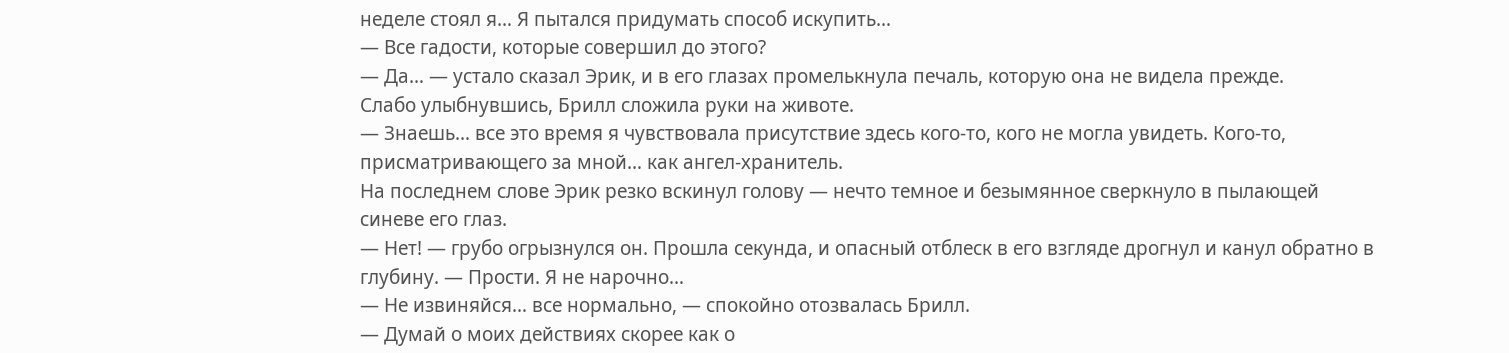неделе стоял я… Я пытался придумать способ искупить…
— Все гадости, которые совершил до этого?
— Да… — устало сказал Эрик, и в его глазах промелькнула печаль, которую она не видела прежде.
Слабо улыбнувшись, Брилл сложила руки на животе.
— Знаешь… все это время я чувствовала присутствие здесь кого-то, кого не могла увидеть. Кого-то, присматривающего за мной… как ангел-хранитель.
На последнем слове Эрик резко вскинул голову — нечто темное и безымянное сверкнуло в пылающей синеве его глаз.
— Нет! — грубо огрызнулся он. Прошла секунда, и опасный отблеск в его взгляде дрогнул и канул обратно в глубину. — Прости. Я не нарочно…
— Не извиняйся… все нормально, — спокойно отозвалась Брилл.
— Думай о моих действиях скорее как о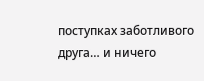поступках заботливого друга… и ничего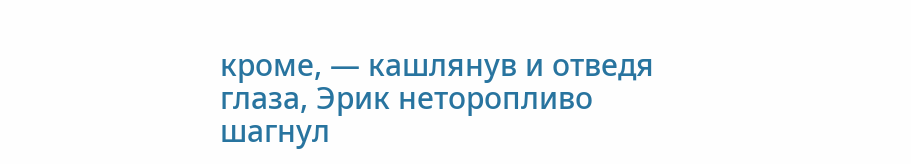кроме, — кашлянув и отведя глаза, Эрик неторопливо шагнул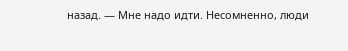назад. — Мне надо идти. Несомненно, люди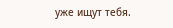уже ищут тебя.